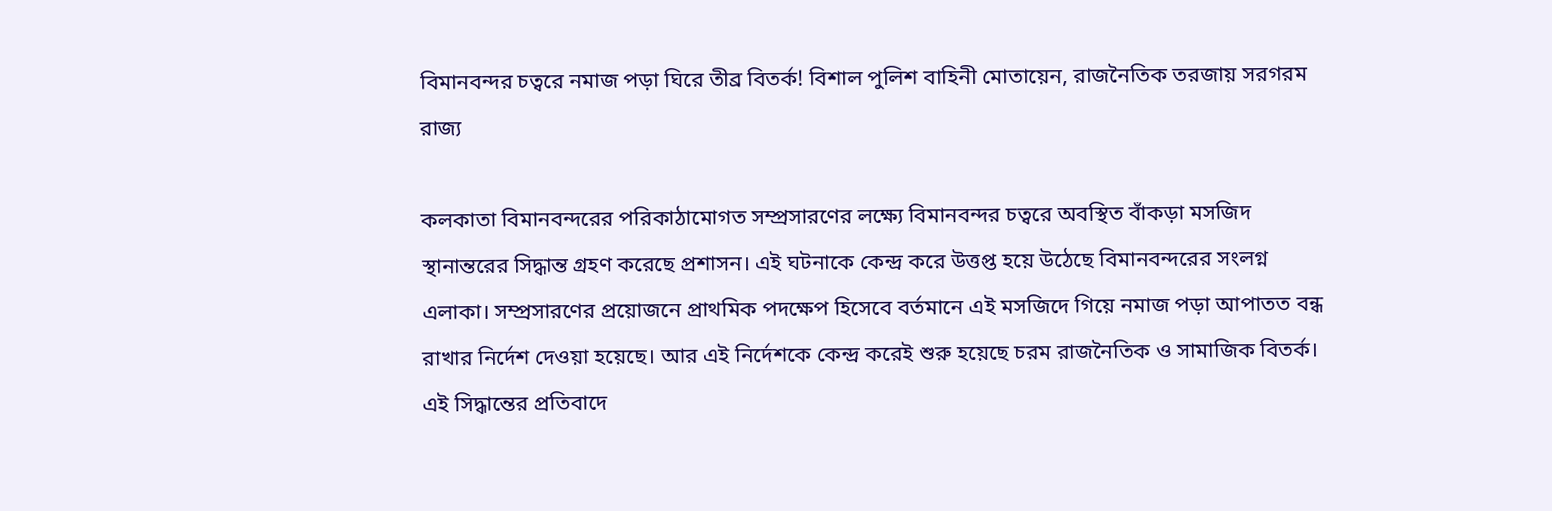বিমানবন্দর চত্বরে নমাজ পড়া ঘিরে তীব্র বিতর্ক! বিশাল পুলিশ বাহিনী মোতায়েন, রাজনৈতিক তরজায় সরগরম রাজ্য

কলকাতা বিমানবন্দরের পরিকাঠামোগত সম্প্রসারণের লক্ষ্যে বিমানবন্দর চত্বরে অবস্থিত বাঁকড়া মসজিদ স্থানান্তরের সিদ্ধান্ত গ্রহণ করেছে প্রশাসন। এই ঘটনাকে কেন্দ্র করে উত্তপ্ত হয়ে উঠেছে বিমানবন্দরের সংলগ্ন এলাকা। সম্প্রসারণের প্রয়োজনে প্রাথমিক পদক্ষেপ হিসেবে বর্তমানে এই মসজিদে গিয়ে নমাজ পড়া আপাতত বন্ধ রাখার নির্দেশ দেওয়া হয়েছে। আর এই নির্দেশকে কেন্দ্র করেই শুরু হয়েছে চরম রাজনৈতিক ও সামাজিক বিতর্ক।
এই সিদ্ধান্তের প্রতিবাদে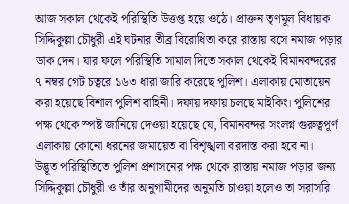আজ সকাল থেকেই পরিস্থিতি উত্তপ্ত হয়ে ওঠে। প্রাক্তন তৃণমূল বিধায়ক সিদ্দিকুল্লা চৌধুরী এই ঘটনার তীব্র বিরোধিতা করে রাস্তায় বসে নমাজ পড়ার ডাক দেন। যার ফলে পরিস্থিতি সামাল দিতে সকাল থেকেই বিমানবন্দরের ৭ নম্বর গেট চত্বরে ১৬৩ ধারা জারি করেছে পুলিশ। এলাকায় মোতায়েন করা হয়েছে বিশাল পুলিশ বাহিনী। দফায় দফায় চলছে মাইকিং। পুলিশের পক্ষ থেকে স্পষ্ট জানিয়ে দেওয়া হয়েছে যে, বিমানবন্দর সংলগ্ন গুরুত্বপূর্ণ এলাকায় কোনো ধরনের জমায়েত বা বিশৃঙ্খলা বরদাস্ত করা হবে না।
উদ্ভূত পরিস্থিতিতে পুলিশ প্রশাসনের পক্ষ থেকে রাস্তায় নমাজ পড়ার জন্য সিদ্দিকুল্লা চৌধুরী ও তাঁর অনুগামীদের অনুমতি চাওয়া হলেও তা সরাসরি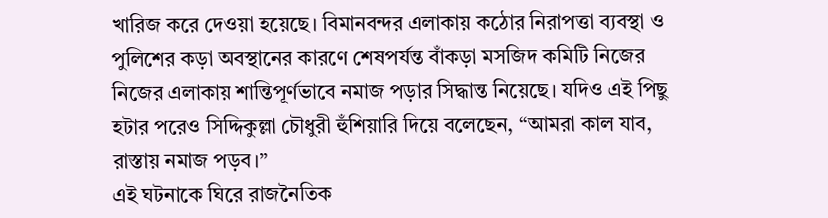খারিজ করে দেওয়া হয়েছে। বিমানবন্দর এলাকায় কঠোর নিরাপত্তা ব্যবস্থা ও পুলিশের কড়া অবস্থানের কারণে শেষপর্যন্ত বাঁকড়া মসজিদ কমিটি নিজের নিজের এলাকায় শান্তিপূর্ণভাবে নমাজ পড়ার সিদ্ধান্ত নিয়েছে। যদিও এই পিছু হটার পরেও সিদ্দিকুল্লা চৌধুরী হুঁশিয়ারি দিয়ে বলেছেন, “আমরা কাল যাব, রাস্তায় নমাজ পড়ব।”
এই ঘটনাকে ঘিরে রাজনৈতিক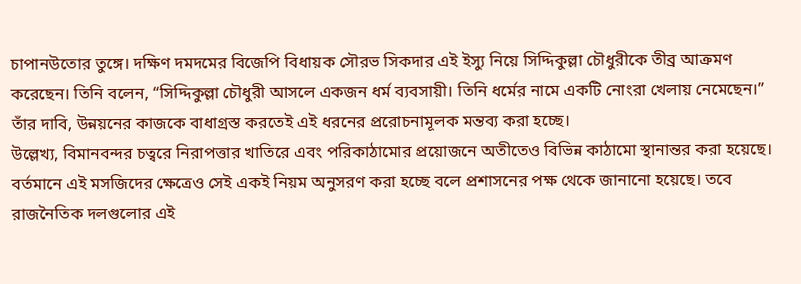চাপানউতোর তুঙ্গে। দক্ষিণ দমদমের বিজেপি বিধায়ক সৌরভ সিকদার এই ইস্যু নিয়ে সিদ্দিকুল্লা চৌধুরীকে তীব্র আক্রমণ করেছেন। তিনি বলেন, “সিদ্দিকুল্লা চৌধুরী আসলে একজন ধর্ম ব্যবসায়ী। তিনি ধর্মের নামে একটি নোংরা খেলায় নেমেছেন।” তাঁর দাবি, উন্নয়নের কাজকে বাধাগ্রস্ত করতেই এই ধরনের প্ররোচনামূলক মন্তব্য করা হচ্ছে।
উল্লেখ্য, বিমানবন্দর চত্বরে নিরাপত্তার খাতিরে এবং পরিকাঠামোর প্রয়োজনে অতীতেও বিভিন্ন কাঠামো স্থানান্তর করা হয়েছে। বর্তমানে এই মসজিদের ক্ষেত্রেও সেই একই নিয়ম অনুসরণ করা হচ্ছে বলে প্রশাসনের পক্ষ থেকে জানানো হয়েছে। তবে রাজনৈতিক দলগুলোর এই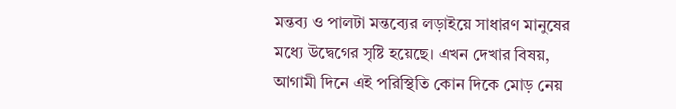মন্তব্য ও পালটা মন্তব্যের লড়াইয়ে সাধারণ মানুষের মধ্যে উদ্বেগের সৃষ্টি হয়েছে। এখন দেখার বিষয়, আগামী দিনে এই পরিস্থিতি কোন দিকে মোড় নেয়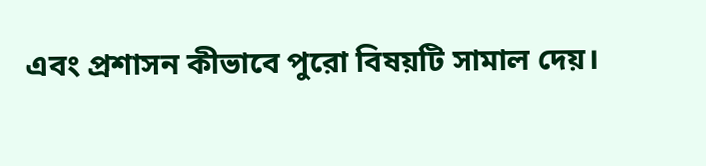এবং প্রশাসন কীভাবে পুরো বিষয়টি সামাল দেয়।